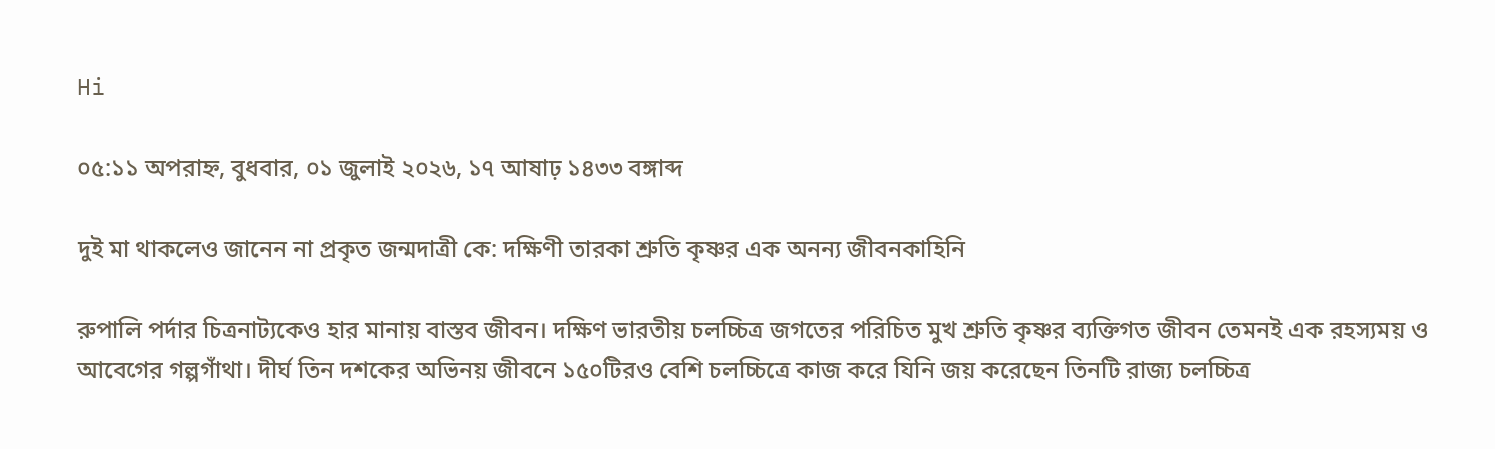Hi

০৫:১১ অপরাহ্ন, বুধবার, ০১ জুলাই ২০২৬, ১৭ আষাঢ় ১৪৩৩ বঙ্গাব্দ

দুই মা থাকলেও জানেন না প্রকৃত জন্মদাত্রী কে: দক্ষিণী তারকা শ্রুতি কৃষ্ণর এক অনন্য জীবনকাহিনি

রুপালি পর্দার চিত্রনাট্যকেও হার মানায় বাস্তব জীবন। দক্ষিণ ভারতীয় চলচ্চিত্র জগতের পরিচিত মুখ শ্রুতি কৃষ্ণর ব্যক্তিগত জীবন তেমনই এক রহস্যময় ও আবেগের গল্পগাঁথা। দীর্ঘ তিন দশকের অভিনয় জীবনে ১৫০টিরও বেশি চলচ্চিত্রে কাজ করে যিনি জয় করেছেন তিনটি রাজ্য চলচ্চিত্র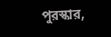পুরস্কার,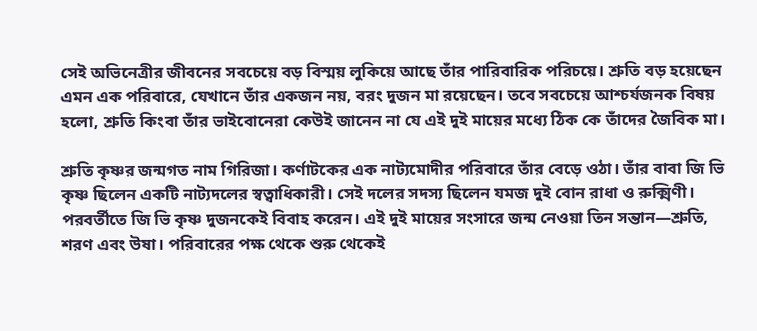সেই অভিনেত্রীর জীবনের সবচেয়ে বড় বিস্ময় লুকিয়ে আছে তাঁর পারিবারিক পরিচয়ে। শ্রুতি বড় হয়েছেন এমন এক পরিবারে, যেখানে তাঁর একজন নয়, বরং দুজন মা রয়েছেন। তবে সবচেয়ে আশ্চর্যজনক বিষয় হলো, শ্রুতি কিংবা তাঁর ভাইবোনেরা কেউই জানেন না যে এই দুই মায়ের মধ্যে ঠিক কে তাঁদের জৈবিক মা।

শ্রুতি কৃষ্ণর জন্মগত নাম গিরিজা। কর্ণাটকের এক নাট্যমোদীর পরিবারে তাঁর বেড়ে ওঠা। তাঁর বাবা জি ভি কৃষ্ণ ছিলেন একটি নাট্যদলের স্বত্বাধিকারী। সেই দলের সদস্য ছিলেন যমজ দুই বোন রাধা ও রুক্মিণী। পরবর্তীতে জি ভি কৃষ্ণ দুজনকেই বিবাহ করেন। এই দুই মায়ের সংসারে জন্ম নেওয়া তিন সন্তান—শ্রুতি, শরণ এবং উষা। পরিবারের পক্ষ থেকে শুরু থেকেই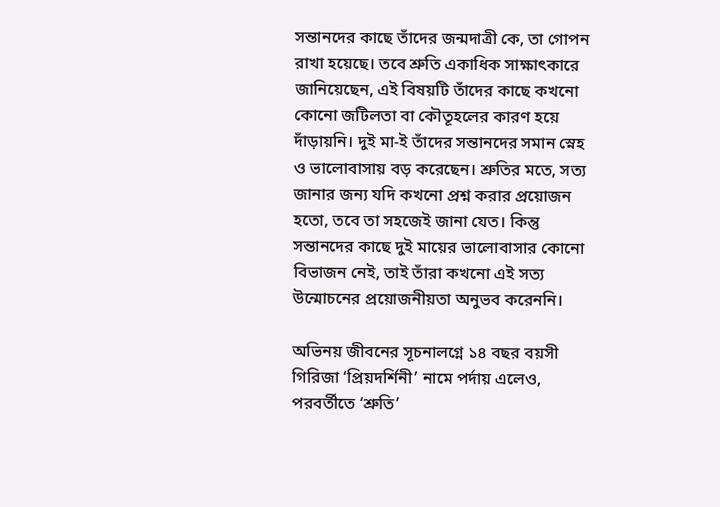সন্তানদের কাছে তাঁদের জন্মদাত্রী কে, তা গোপন রাখা হয়েছে। তবে শ্রুতি একাধিক সাক্ষাৎকারে জানিয়েছেন, এই বিষয়টি তাঁদের কাছে কখনো কোনো জটিলতা বা কৌতূহলের কারণ হয়ে দাঁড়ায়নি। দুই মা-ই তাঁদের সন্তানদের সমান স্নেহ ও ভালোবাসায় বড় করেছেন। শ্রুতির মতে, সত্য জানার জন্য যদি কখনো প্রশ্ন করার প্রয়োজন হতো, তবে তা সহজেই জানা যেত। কিন্তু সন্তানদের কাছে দুই মায়ের ভালোবাসার কোনো বিভাজন নেই, তাই তাঁরা কখনো এই সত্য উন্মোচনের প্রয়োজনীয়তা অনুভব করেননি।

অভিনয় জীবনের সূচনালগ্নে ১৪ বছর বয়সী গিরিজা ‘প্রিয়দর্শিনী’ নামে পর্দায় এলেও, পরবর্তীতে ‘শ্রুতি’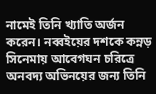নামেই তিনি খ্যাতি অর্জন করেন। নব্বইয়ের দশকে কন্নড় সিনেমায় আবেগঘন চরিত্রে অনবদ্য অভিনয়ের জন্য তিনি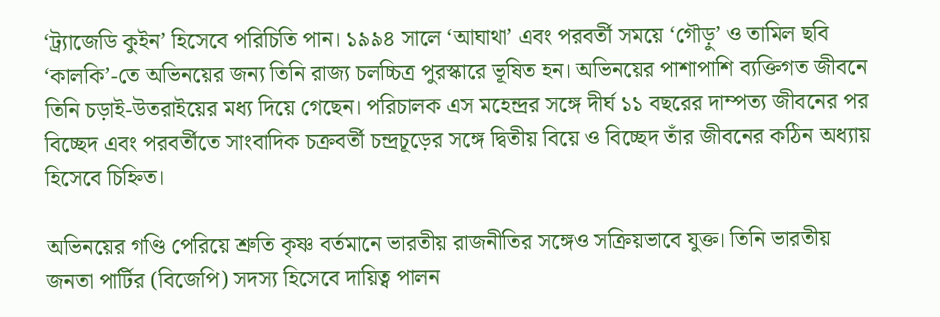‘ট্র্যাজেডি কুইন’ হিসেবে পরিচিতি পান। ১৯৯৪ সালে ‘আঘাথা’ এবং পরবর্তী সময়ে ‘গৌড়ু’ ও তামিল ছবি ‘কালকি’-তে অভিনয়ের জন্য তিনি রাজ্য চলচ্চিত্র পুরস্কারে ভূষিত হন। অভিনয়ের পাশাপাশি ব্যক্তিগত জীবনে তিনি চড়াই-উতরাইয়ের মধ্য দিয়ে গেছেন। পরিচালক এস মহেন্দ্রর সঙ্গে দীর্ঘ ১১ বছরের দাম্পত্য জীবনের পর বিচ্ছেদ এবং পরবর্তীতে সাংবাদিক চক্রবর্তী চন্দ্রচূড়ের সঙ্গে দ্বিতীয় বিয়ে ও বিচ্ছেদ তাঁর জীবনের কঠিন অধ্যায় হিসেবে চিহ্নিত।

অভিনয়ের গণ্ডি পেরিয়ে শ্রুতি কৃষ্ণ বর্তমানে ভারতীয় রাজনীতির সঙ্গেও সক্রিয়ভাবে যুক্ত। তিনি ভারতীয় জনতা পার্টির (বিজেপি) সদস্য হিসেবে দায়িত্ব পালন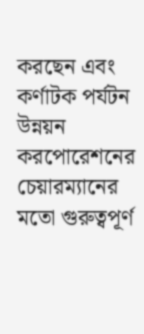করছেন এবং কর্ণাটক পর্যটন উন্নয়ন করপোরেশনের চেয়ারম্যানের মতো গুরুত্বপূর্ণ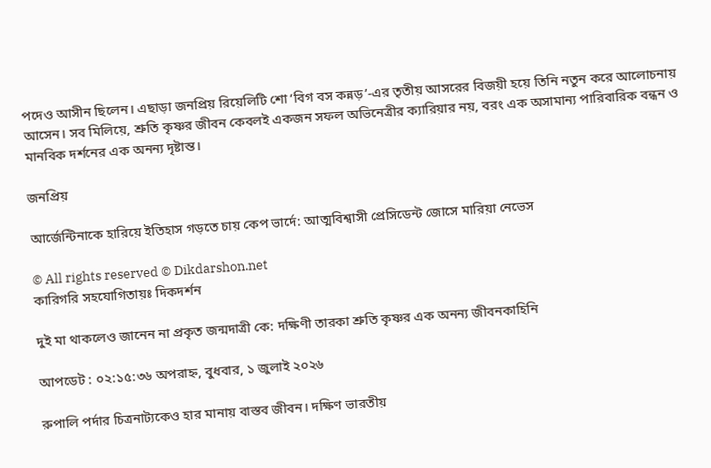পদেও আসীন ছিলেন। এছাড়া জনপ্রিয় রিয়েলিটি শো ‘বিগ বস কন্নড়’-এর তৃতীয় আসরের বিজয়ী হয়ে তিনি নতুন করে আলোচনায় আসেন। সব মিলিয়ে, শ্রুতি কৃষ্ণর জীবন কেবলই একজন সফল অভিনেত্রীর ক্যারিয়ার নয়, বরং এক অসামান্য পারিবারিক বন্ধন ও মানবিক দর্শনের এক অনন্য দৃষ্টান্ত।

জনপ্রিয়

আর্জেন্টিনাকে হারিয়ে ইতিহাস গড়তে চায় কেপ ভার্দে: আত্মবিশ্বাসী প্রেসিডেন্ট জোসে মারিয়া নেভেস

© All rights reserved © Dikdarshon.net
কারিগরি সহযোগিতায়ঃ দিকদর্শন

দুই মা থাকলেও জানেন না প্রকৃত জন্মদাত্রী কে: দক্ষিণী তারকা শ্রুতি কৃষ্ণর এক অনন্য জীবনকাহিনি

আপডেট : ০২:১৫:৩৬ অপরাহ্ন, বুধবার, ১ জুলাই ২০২৬

রুপালি পর্দার চিত্রনাট্যকেও হার মানায় বাস্তব জীবন। দক্ষিণ ভারতীয়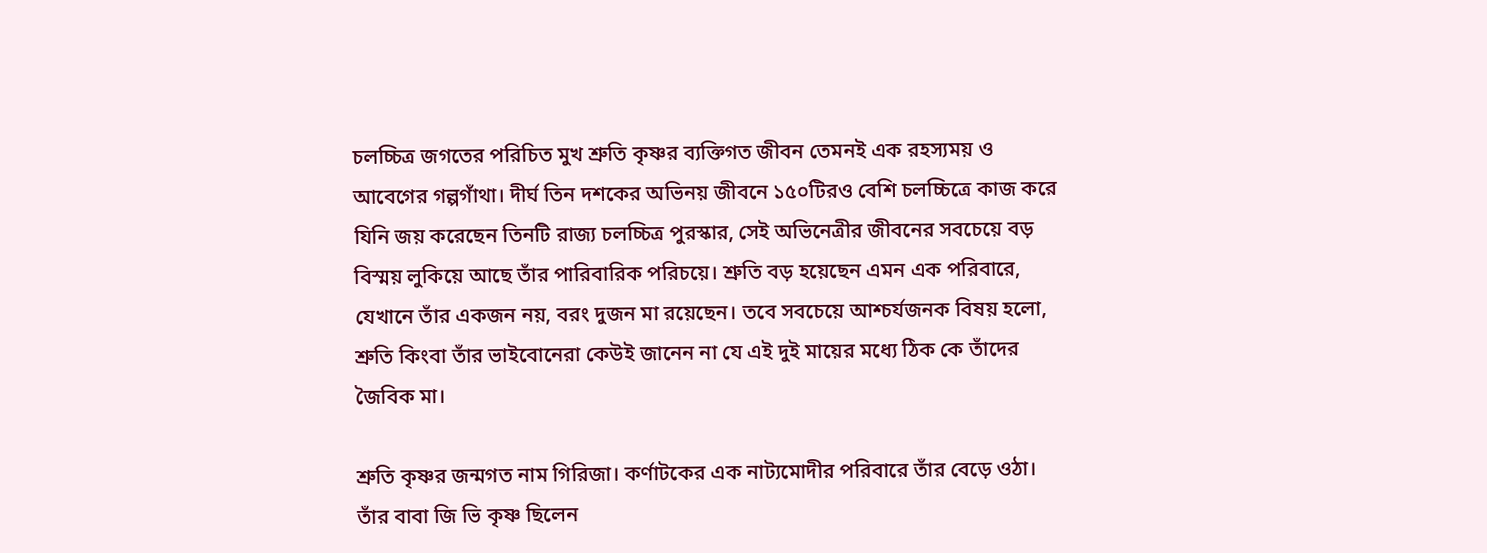চলচ্চিত্র জগতের পরিচিত মুখ শ্রুতি কৃষ্ণর ব্যক্তিগত জীবন তেমনই এক রহস্যময় ও আবেগের গল্পগাঁথা। দীর্ঘ তিন দশকের অভিনয় জীবনে ১৫০টিরও বেশি চলচ্চিত্রে কাজ করে যিনি জয় করেছেন তিনটি রাজ্য চলচ্চিত্র পুরস্কার, সেই অভিনেত্রীর জীবনের সবচেয়ে বড় বিস্ময় লুকিয়ে আছে তাঁর পারিবারিক পরিচয়ে। শ্রুতি বড় হয়েছেন এমন এক পরিবারে, যেখানে তাঁর একজন নয়, বরং দুজন মা রয়েছেন। তবে সবচেয়ে আশ্চর্যজনক বিষয় হলো, শ্রুতি কিংবা তাঁর ভাইবোনেরা কেউই জানেন না যে এই দুই মায়ের মধ্যে ঠিক কে তাঁদের জৈবিক মা।

শ্রুতি কৃষ্ণর জন্মগত নাম গিরিজা। কর্ণাটকের এক নাট্যমোদীর পরিবারে তাঁর বেড়ে ওঠা। তাঁর বাবা জি ভি কৃষ্ণ ছিলেন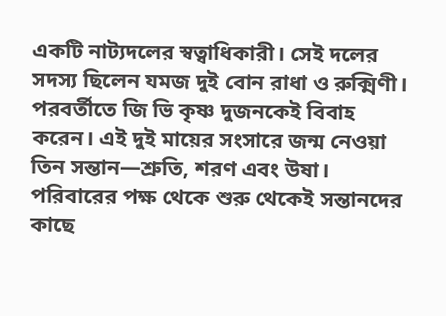একটি নাট্যদলের স্বত্বাধিকারী। সেই দলের সদস্য ছিলেন যমজ দুই বোন রাধা ও রুক্মিণী। পরবর্তীতে জি ভি কৃষ্ণ দুজনকেই বিবাহ করেন। এই দুই মায়ের সংসারে জন্ম নেওয়া তিন সন্তান—শ্রুতি, শরণ এবং উষা। পরিবারের পক্ষ থেকে শুরু থেকেই সন্তানদের কাছে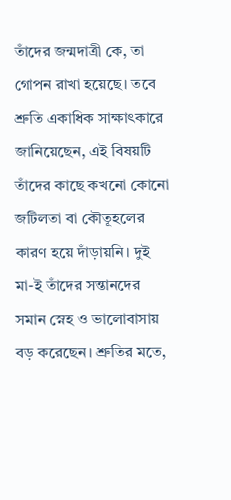তাঁদের জন্মদাত্রী কে, তা গোপন রাখা হয়েছে। তবে শ্রুতি একাধিক সাক্ষাৎকারে জানিয়েছেন, এই বিষয়টি তাঁদের কাছে কখনো কোনো জটিলতা বা কৌতূহলের কারণ হয়ে দাঁড়ায়নি। দুই মা-ই তাঁদের সন্তানদের সমান স্নেহ ও ভালোবাসায় বড় করেছেন। শ্রুতির মতে,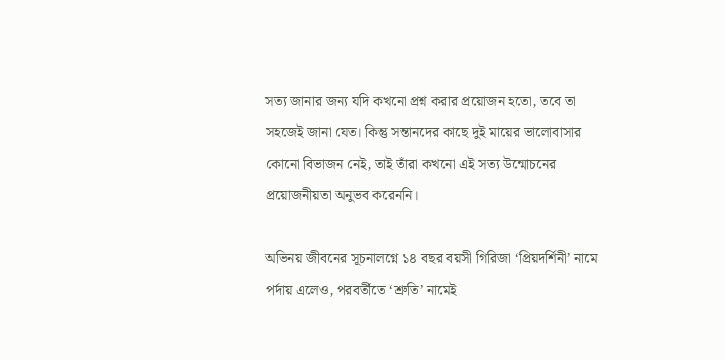সত্য জানার জন্য যদি কখনো প্রশ্ন করার প্রয়োজন হতো, তবে তা সহজেই জানা যেত। কিন্তু সন্তানদের কাছে দুই মায়ের ভালোবাসার কোনো বিভাজন নেই, তাই তাঁরা কখনো এই সত্য উন্মোচনের প্রয়োজনীয়তা অনুভব করেননি।

অভিনয় জীবনের সূচনালগ্নে ১৪ বছর বয়সী গিরিজা ‘প্রিয়দর্শিনী’ নামে পর্দায় এলেও, পরবর্তীতে ‘শ্রুতি’ নামেই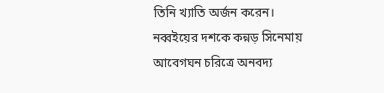তিনি খ্যাতি অর্জন করেন। নব্বইয়ের দশকে কন্নড় সিনেমায় আবেগঘন চরিত্রে অনবদ্য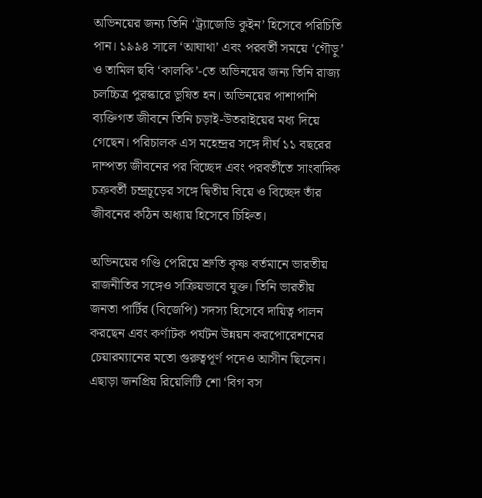অভিনয়ের জন্য তিনি ‘ট্র্যাজেডি কুইন’ হিসেবে পরিচিতি পান। ১৯৯৪ সালে ‘আঘাথা’ এবং পরবর্তী সময়ে ‘গৌড়ু’ ও তামিল ছবি ‘কালকি’-তে অভিনয়ের জন্য তিনি রাজ্য চলচ্চিত্র পুরস্কারে ভূষিত হন। অভিনয়ের পাশাপাশি ব্যক্তিগত জীবনে তিনি চড়াই-উতরাইয়ের মধ্য দিয়ে গেছেন। পরিচালক এস মহেন্দ্রর সঙ্গে দীর্ঘ ১১ বছরের দাম্পত্য জীবনের পর বিচ্ছেদ এবং পরবর্তীতে সাংবাদিক চক্রবর্তী চন্দ্রচূড়ের সঙ্গে দ্বিতীয় বিয়ে ও বিচ্ছেদ তাঁর জীবনের কঠিন অধ্যায় হিসেবে চিহ্নিত।

অভিনয়ের গণ্ডি পেরিয়ে শ্রুতি কৃষ্ণ বর্তমানে ভারতীয় রাজনীতির সঙ্গেও সক্রিয়ভাবে যুক্ত। তিনি ভারতীয় জনতা পার্টির (বিজেপি) সদস্য হিসেবে দায়িত্ব পালন করছেন এবং কর্ণাটক পর্যটন উন্নয়ন করপোরেশনের চেয়ারম্যানের মতো গুরুত্বপূর্ণ পদেও আসীন ছিলেন। এছাড়া জনপ্রিয় রিয়েলিটি শো ‘বিগ বস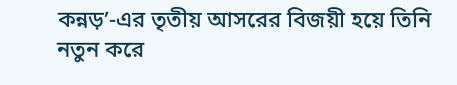কন্নড়’-এর তৃতীয় আসরের বিজয়ী হয়ে তিনি নতুন করে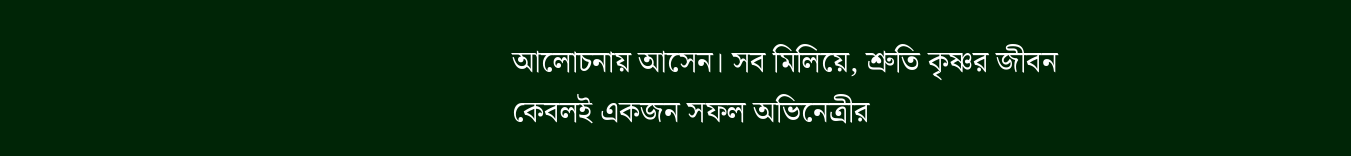আলোচনায় আসেন। সব মিলিয়ে, শ্রুতি কৃষ্ণর জীবন কেবলই একজন সফল অভিনেত্রীর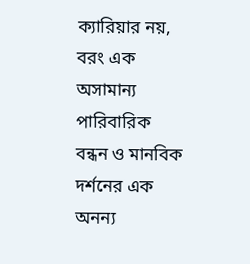ক্যারিয়ার নয়, বরং এক অসামান্য পারিবারিক বন্ধন ও মানবিক দর্শনের এক অনন্য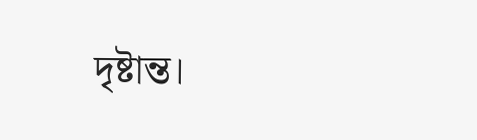দৃষ্টান্ত।